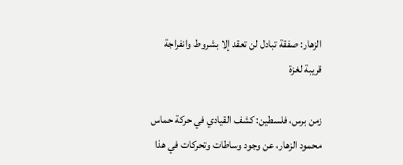الزهار: صفقة تبادل لن تعقد إلا بشروط وانفراجة قريبة لغزة

زمن برس، فلسطين: كشف القيادي في حركة حماس محمود الزهار، عن وجود وساطات وتحركات في هذا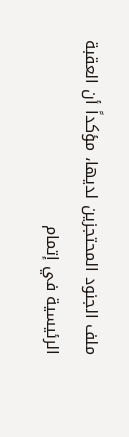ملف الجنود المحتجزين لديها، مؤكداً أن العقبة الرئيسية في إتمام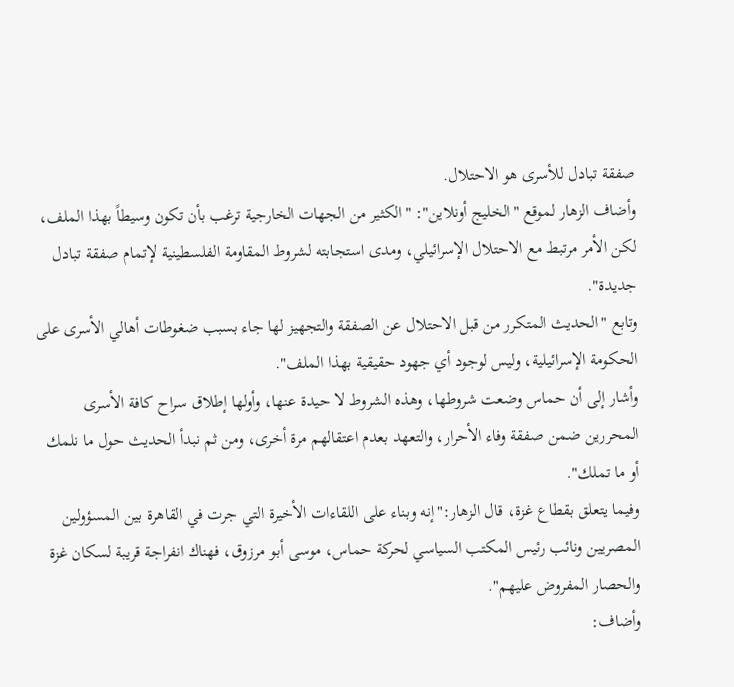صفقة تبادل للأسرى هو الاحتلال.
وأضاف الزهار لموقع "الخليج أونلاين": "الكثير من الجهات الخارجية ترغب بأن تكون وسيطاً بهذا الملف، لكن الأمر مرتبط مع الاحتلال الإسرائيلي، ومدى استجابته لشروط المقاومة الفلسطينية لإتمام صفقة تبادل جديدة".
وتابع "الحديث المتكرر من قبل الاحتلال عن الصفقة والتجهيز لها جاء بسبب ضغوطات أهالي الأسرى على الحكومة الإسرائيلية، وليس لوجود أي جهود حقيقية بهذا الملف".
وأشار إلى أن حماس وضعت شروطها، وهذه الشروط لا حيدة عنها، وأولها إطلاق سراح كافة الأسرى المحررين ضمن صفقة وفاء الأحرار، والتعهد بعدم اعتقالهم مرة أخرى، ومن ثم نبدأ الحديث حول ما نلمك أو ما تملك".
وفيما يتعلق بقطاع غزة، قال الزهار:"إنه وبناء على اللقاءات الأخيرة التي جرت في القاهرة بين المسؤولين المصريين ونائب رئيس المكتب السياسي لحركة حماس، موسى أبو مرزوق، فهناك انفراجة قريبة لسكان غزة والحصار المفروض عليهم".
وأضاف: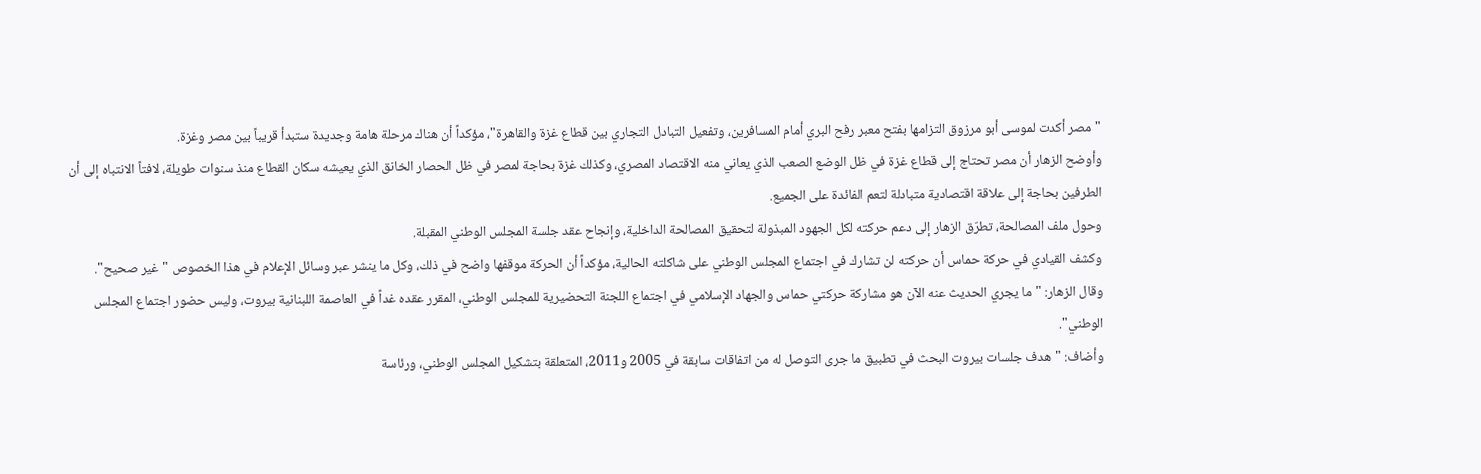"مصر أكدت لموسى أبو مرزوق التزامها بفتح معبر رفح البري أمام المسافرين، وتفعيل التبادل التجاري بين قطاع غزة والقاهرة"، مؤكداً أن هناك مرحلة هامة وجديدة ستبدأ قريباً بين مصر وغزة.
وأوضح الزهار أن مصر تحتاج إلى قطاع غزة في ظل الوضع الصعب الذي يعاني منه الاقتصاد المصري، وكذلك غزة بحاجة لمصر في ظل الحصار الخانق الذي يعيشه سكان القطاع منذ سنوات طويلة، لافتاً الانتباه إلى أن الطرفين بحاجة إلى علاقة اقتصادية متبادلة لتعم الفائدة على الجميع.
وحول ملف المصالحة، تطرّق الزهار إلى دعم حركته لكل الجهود المبذولة لتحقيق المصالحة الداخلية، وإنجاح عقد جلسة المجلس الوطني المقبلة.
وكشف القيادي في حركة حماس أن حركته لن تشارك في اجتماع المجلس الوطني على شاكلته الحالية، مؤكداً أن الحركة موقفها واضح في ذلك، وكل ما ينشر عبر وسائل الإعلام في هذا الخصوص "غير صحيح".
وقال الزهار: "ما يجري الحديث عنه الآن هو مشاركة حركتي حماس والجهاد الإسلامي في اجتماع اللجنة التحضيرية للمجلس الوطني، المقرر عقده غداً في العاصمة اللبنانية بيروت، وليس حضور اجتماع المجلس الوطني".
وأضاف: "هدف جلسات بيروت البحث في تطبيق ما جرى التوصل له من اتفاقات سابقة في 2005 و2011، المتعلقة بتشكيل المجلس الوطني، ورئاسة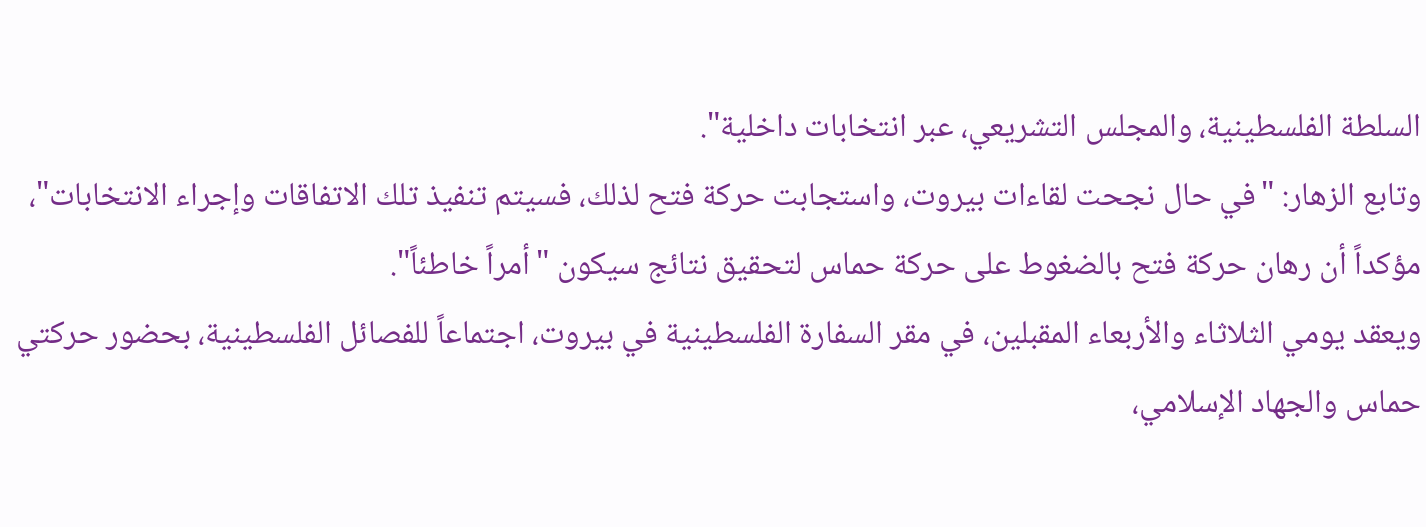السلطة الفلسطينية، والمجلس التشريعي، عبر انتخابات داخلية".
وتابع الزهار: "في حال نجحت لقاءات بيروت، واستجابت حركة فتح لذلك، فسيتم تنفيذ تلك الاتفاقات وإجراء الانتخابات"، مؤكداً أن رهان حركة فتح بالضغوط على حركة حماس لتحقيق نتائج سيكون "أمراً خاطئاً".
ويعقد يومي الثلاثاء والأربعاء المقبلين، في مقر السفارة الفلسطينية في بيروت، اجتماعاً للفصائل الفلسطينية، بحضور حركتي حماس والجهاد الإسلامي،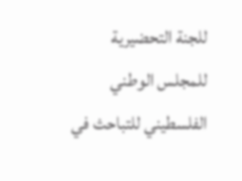للجنة التحضيرية للمجلس الوطني الفلسطيني للتباحث في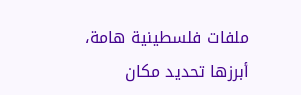ملفات فلسطينية هامة، أبرزها تحديد مكان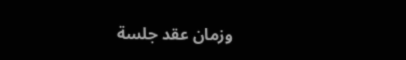وزمان عقد جلسة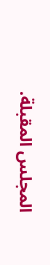المجلس المقبلة.